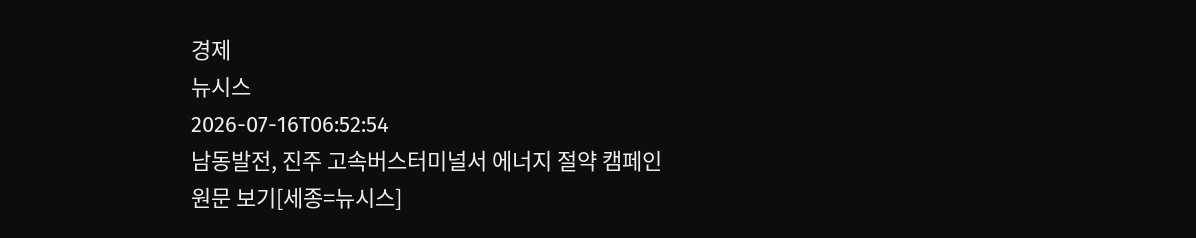경제
뉴시스
2026-07-16T06:52:54
남동발전, 진주 고속버스터미널서 에너지 절약 캠페인
원문 보기[세종=뉴시스]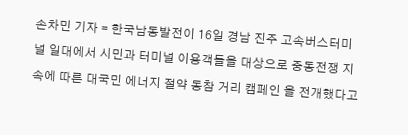손차민 기자 = 한국남동발전이 16일 경남 진주 고속버스터미널 일대에서 시민과 터미널 이용객들을 대상으로 중동전쟁 지속에 따른 대국민 에너지 절약 동참 거리 캠페인 을 전개했다고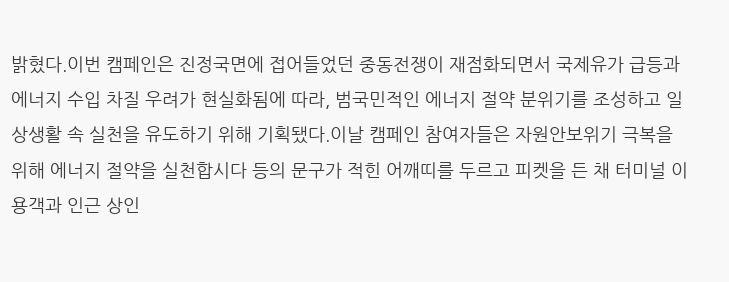밝혔다.이번 캠페인은 진정국면에 접어들었던 중동전쟁이 재점화되면서 국제유가 급등과 에너지 수입 차질 우려가 현실화됨에 따라, 범국민적인 에너지 절약 분위기를 조성하고 일상생활 속 실천을 유도하기 위해 기획됐다.이날 캠페인 참여자들은 자원안보위기 극복을 위해 에너지 절약을 실천합시다 등의 문구가 적힌 어깨띠를 두르고 피켓을 든 채 터미널 이용객과 인근 상인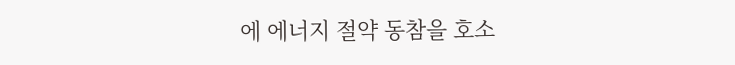에 에너지 절약 동참을 호소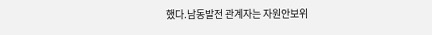했다.남동발전 관계자는 자원안보위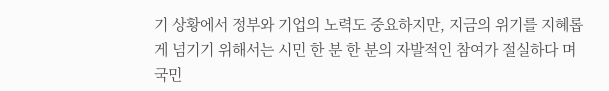기 상황에서 정부와 기업의 노력도 중요하지만, 지금의 위기를 지혜롭게 넘기기 위해서는 시민 한 분 한 분의 자발적인 참여가 절실하다 며 국민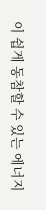이 쉽게 동참할 수 있는 에너지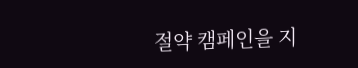절약 캠페인을 지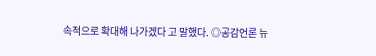속적으로 확대해 나가겠다 고 말했다. ◎공감언론 뉴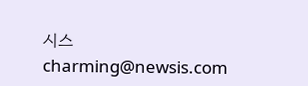시스 charming@newsis.com